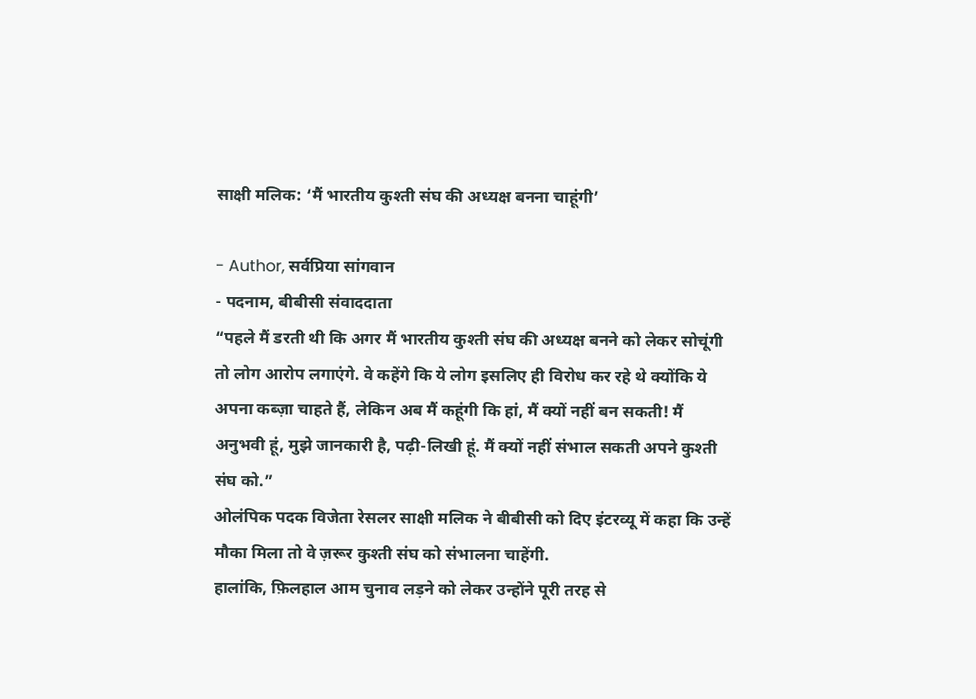साक्षी मलिक: ‘मैं भारतीय कुश्ती संघ की अध्यक्ष बनना चाहूंगी’

- Author, सर्वप्रिया सांगवान
- पदनाम, बीबीसी संवाददाता
“पहले मैं डरती थी कि अगर मैं भारतीय कुश्ती संघ की अध्यक्ष बनने को लेकर सोचूंगी तो लोग आरोप लगाएंगे. वे कहेंगे कि ये लोग इसलिए ही विरोध कर रहे थे क्योंकि ये अपना कब्ज़ा चाहते हैं, लेकिन अब मैं कहूंगी कि हां, मैं क्यों नहीं बन सकती! मैं अनुभवी हूं, मुझे जानकारी है, पढ़ी-लिखी हूं. मैं क्यों नहीं संभाल सकती अपने कुश्ती संघ को.”
ओलंपिक पदक विजेता रेसलर साक्षी मलिक ने बीबीसी को दिए इंटरव्यू में कहा कि उन्हें मौका मिला तो वे ज़रूर कुश्ती संघ को संभालना चाहेंगी.
हालांकि, फ़िलहाल आम चुनाव लड़ने को लेकर उन्होंने पूरी तरह से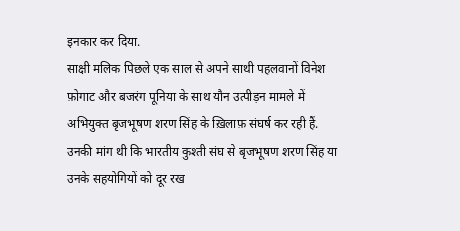इनकार कर दिया.
साक्षी मलिक पिछले एक साल से अपने साथी पहलवानों विनेश फ़ोगाट और बजरंग पूनिया के साथ यौन उत्पीड़न मामले में अभियुक्त बृजभूषण शरण सिंह के ख़िलाफ़ संघर्ष कर रही हैं.
उनकी मांग थी कि भारतीय कुश्ती संघ से बृजभूषण शरण सिंह या उनके सहयोगियों को दूर रख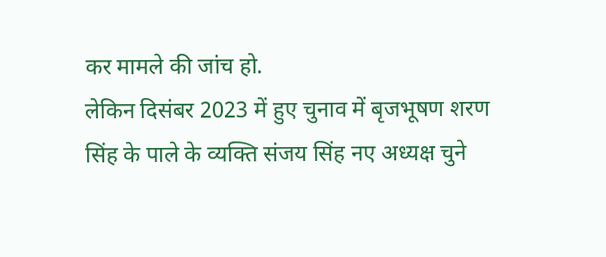कर मामले की जांच हो.
लेकिन दिसंबर 2023 में हुए चुनाव में बृजभूषण शरण सिंह के पाले के व्यक्ति संजय सिंह नए अध्यक्ष चुने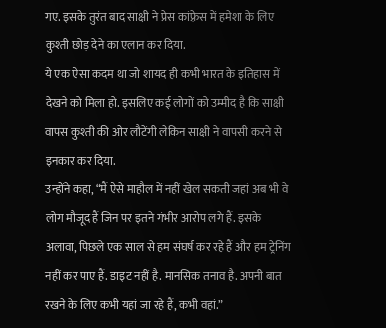गए. इसके तुरंत बाद साक्षी ने प्रेस कांफ़्रेस में हमेशा के लिए कुश्ती छोड़ देने का एलान कर दिया.
ये एक ऐसा कदम था जो शायद ही कभी भारत के इतिहास में देखने को मिला हो. इसलिए कई लोगों को उम्मीद है कि साक्षी वापस कुश्ती की ओर लौटेंगी लेकिन साक्षी ने वापसी करने से इनकार कर दिया.
उन्होंने कहा, “मैं ऐसे माहौल में नहीं खेल सकती जहां अब भी वे लोग मौजूद हैं जिन पर इतने गंभीर आरोप लगे हैं. इसके अलावा, पिछले एक साल से हम संघर्ष कर रहे हैं और हम ट्रेनिंग नहीं कर पाए हैं. डाइट नहीं है. मानसिक तनाव है. अपनी बात रखने के लिए कभी यहां जा रहे हैं, कभी वहां.”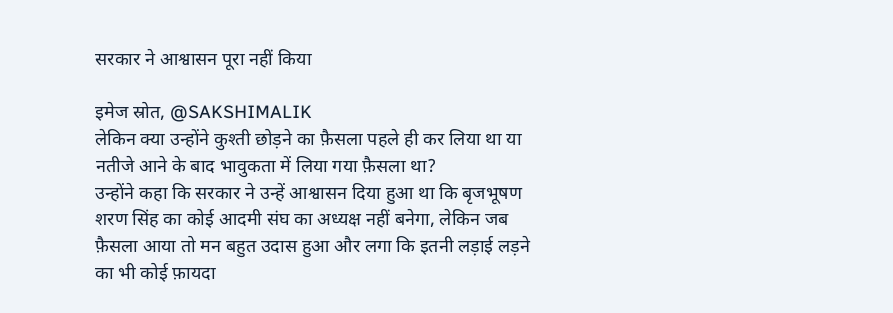सरकार ने आश्वासन पूरा नहीं किया

इमेज स्रोत, @SAKSHIMALIK
लेकिन क्या उन्होंने कुश्ती छोड़ने का फ़ैसला पहले ही कर लिया था या नतीजे आने के बाद भावुकता में लिया गया फ़ैसला था?
उन्होंने कहा कि सरकार ने उन्हें आश्वासन दिया हुआ था कि बृजभूषण शरण सिंह का कोई आदमी संघ का अध्यक्ष नहीं बनेगा, लेकिन जब फ़ैसला आया तो मन बहुत उदास हुआ और लगा कि इतनी लड़ाई लड़ने का भी कोई फ़ायदा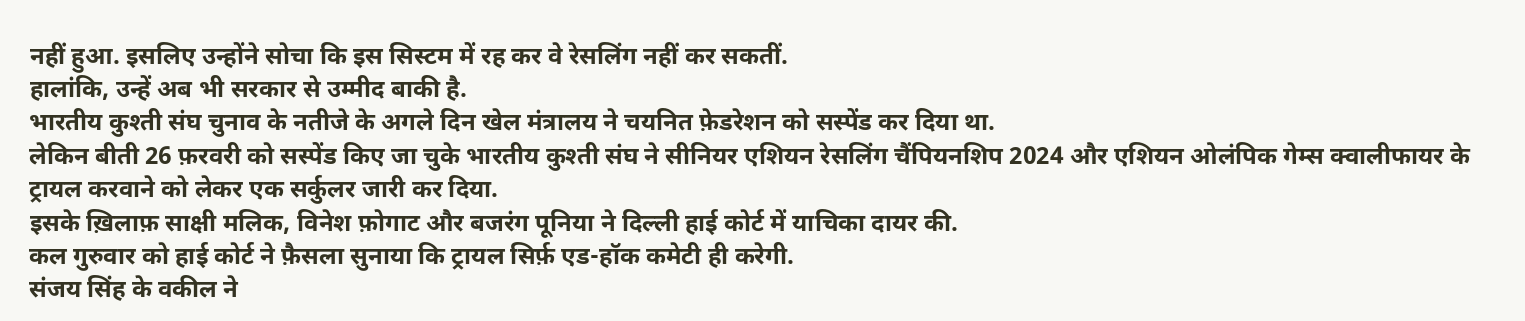नहीं हुआ. इसलिए उन्होंने सोचा कि इस सिस्टम में रह कर वे रेसलिंग नहीं कर सकतीं.
हालांकि, उन्हें अब भी सरकार से उम्मीद बाकी है.
भारतीय कुश्ती संघ चुनाव के नतीजे के अगले दिन खेल मंत्रालय ने चयनित फ़ेडरेशन को सस्पेंड कर दिया था.
लेकिन बीती 26 फ़रवरी को सस्पेंड किए जा चुके भारतीय कुश्ती संघ ने सीनियर एशियन रेसलिंग चैंपियनशिप 2024 और एशियन ओलंपिक गेम्स क्वालीफायर के ट्रायल करवाने को लेकर एक सर्कुलर जारी कर दिया.
इसके ख़िलाफ़ साक्षी मलिक, विनेश फ़ोगाट और बजरंग पूनिया ने दिल्ली हाई कोर्ट में याचिका दायर की.
कल गुरुवार को हाई कोर्ट ने फ़ैसला सुनाया कि ट्रायल सिर्फ़ एड-हॉक कमेटी ही करेगी.
संजय सिंह के वकील ने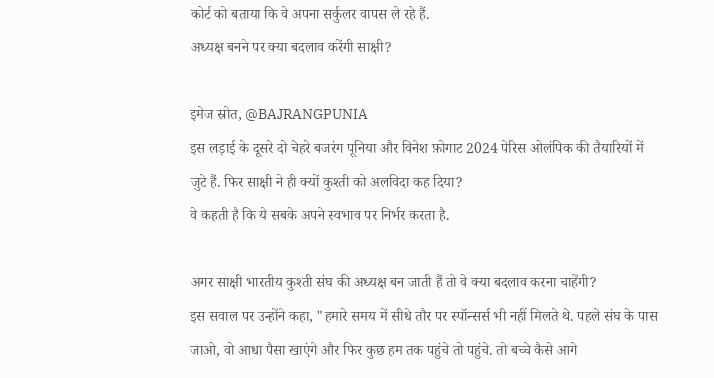कोर्ट को बताया कि वे अपना सर्कुलर वापस ले रहे हैं.
अध्यक्ष बनने पर क्या बदलाव करेंगी साक्षी?

इमेज स्रोत, @BAJRANGPUNIA
इस लड़ाई के दूसरे दो चेहरे बजरंग पूनिया और विनेश फ़ोगाट 2024 पेरिस ओलंपिक की तैयारियों में जुटे हैं. फिर साक्षी ने ही क्यों कुश्ती को अलविदा कह दिया?
वे कहती है कि ये सबके अपने स्वभाव पर निर्भर करता है.

अगर साक्षी भारतीय कुश्ती संघ की अध्यक्ष बन जाती हैं तो वे क्या बदलाव करना चाहेंगी?
इस सवाल पर उन्होंने कहा, "हमारे समय में सीधे तौर पर स्पॉन्सर्स भी नहीं मिलते थे. पहले संघ के पास जाओ, वो आधा पैसा खाएंगे और फिर कुछ हम तक पहुंचे तो पहुंचे. तो बच्चे कैसे आगे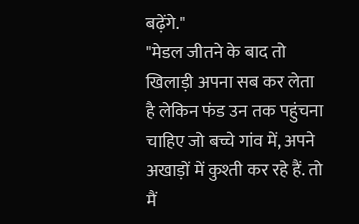बढ़ेंगे."
"मेडल जीतने के बाद तो खिलाड़ी अपना सब कर लेता है लेकिन फंड उन तक पहुंचना चाहिए जो बच्चे गांव में, अपने अखाड़ों में कुश्ती कर रहे हैं. तो मैं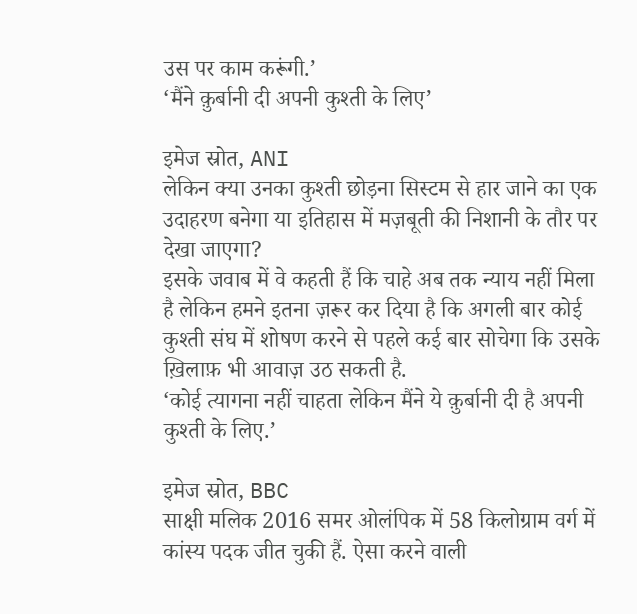उस पर काम करूंगी.’
‘मैंने क़ुर्बानी दी अपनी कुश्ती के लिए’

इमेज स्रोत, ANI
लेकिन क्या उनका कुश्ती छोड़ना सिस्टम से हार जाने का एक उदाहरण बनेगा या इतिहास में मज़बूती की निशानी के तौर पर देखा जाएगा?
इसके जवाब में वे कहती हैं कि चाहे अब तक न्याय नहीं मिला है लेकिन हमने इतना ज़रूर कर दिया है कि अगली बार कोई कुश्ती संघ में शोषण करने से पहले कई बार सोचेगा कि उसके ख़िलाफ़ भी आवाज़ उठ सकती है.
‘कोई त्यागना नहीं चाहता लेकिन मैंने ये क़ुर्बानी दी है अपनी कुश्ती के लिए.’

इमेज स्रोत, BBC
साक्षी मलिक 2016 समर ओलंपिक में 58 किलोग्राम वर्ग में कांस्य पदक जीत चुकी हैं. ऐसा करने वाली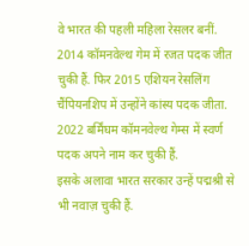वे भारत की पहली महिला रेसलर बनीं.
2014 कॉमनवेल्थ गेम में रजत पदक जीत चुकी हैं. फिर 2015 एशियन रेसलिंग चैंपियनशिप में उन्होंने कांस्य पदक जीता. 2022 बर्मिंघम कॉमनवेल्थ गेम्स में स्वर्ण पदक अपने नाम कर चुकी हैं.
इसके अलावा भारत सरकार उन्हें पद्मश्री से भी नवाज़ चुकी हैं.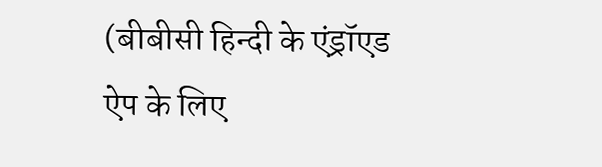(बीबीसी हिन्दी के एंड्रॉएड ऐप के लिए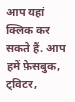आप यहां क्लिक कर सकते हैं. आप हमें फ़ेसबुक, ट्विटर,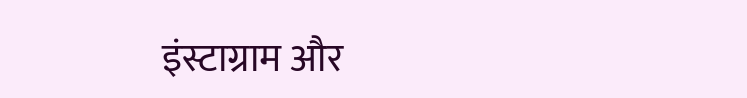इंस्टाग्राम और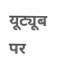यूट्यूब पर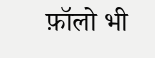फ़ॉलो भी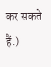कर सकते हैं.)